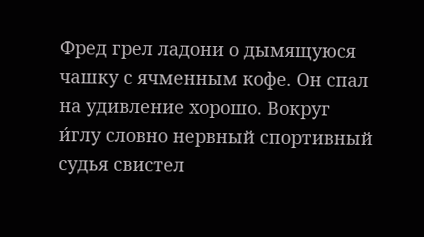Фред грел ладони о дымящуюся чашку с ячменным кофе. Он спал на удивление хорошо. Вокруг и́глу словно нервный спортивный судья свистел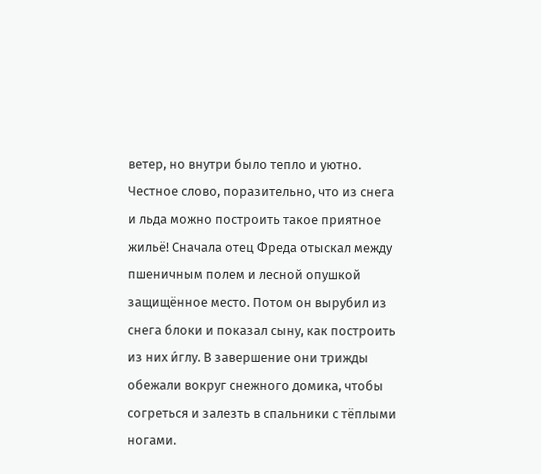ветер, но внутри было тепло и уютно. Честное слово, поразительно, что из снега и льда можно построить такое приятное жильё! Сначала отец Фреда отыскал между пшеничным полем и лесной опушкой защищённое место. Потом он вырубил из снега блоки и показал сыну, как построить из них и́глу. В завершение они трижды обежали вокруг снежного домика, чтобы согреться и залезть в спальники с тёплыми ногами.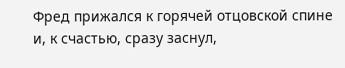Фред прижался к горячей отцовской спине и, к счастью, сразу заснул,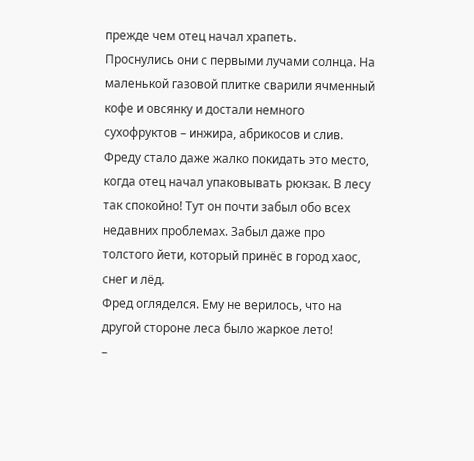прежде чем отец начал храпеть.
Проснулись они с первыми лучами солнца. На маленькой газовой плитке сварили ячменный кофе и овсянку и достали немного сухофруктов – инжира, абрикосов и слив.
Фреду стало даже жалко покидать это место, когда отец начал упаковывать рюкзак. В лесу так спокойно! Тут он почти забыл обо всех недавних проблемах. Забыл даже про толстого йети, который принёс в город хаос, снег и лёд.
Фред огляделся. Ему не верилось, что на другой стороне леса было жаркое лето!
–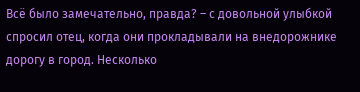Всё было замечательно, правда? – с довольной улыбкой спросил отец, когда они прокладывали на внедорожнике дорогу в город. Несколько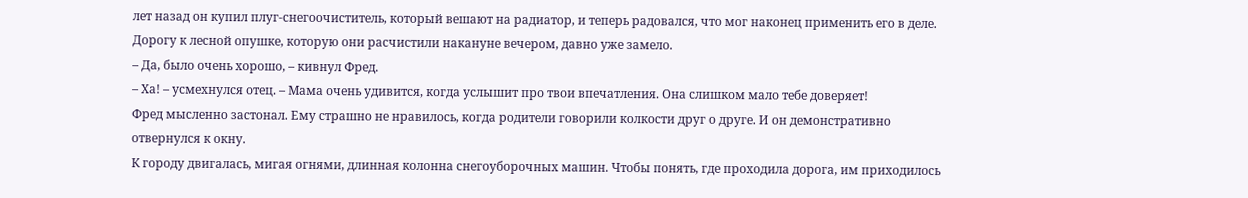лет назад он купил плуг-снегоочиститель, который вешают на радиатор, и теперь радовался, что мог наконец применить его в деле. Дорогу к лесной опушке, которую они расчистили накануне вечером, давно уже замело.
– Да, было очень хорошо, – кивнул Фред.
– Ха! – усмехнулся отец. – Мама очень удивится, когда услышит про твои впечатления. Она слишком мало тебе доверяет!
Фред мысленно застонал. Ему страшно не нравилось, когда родители говорили колкости друг о друге. И он демонстративно отвернулся к окну.
К городу двигалась, мигая огнями, длинная колонна снегоуборочных машин. Чтобы понять, где проходила дорога, им приходилось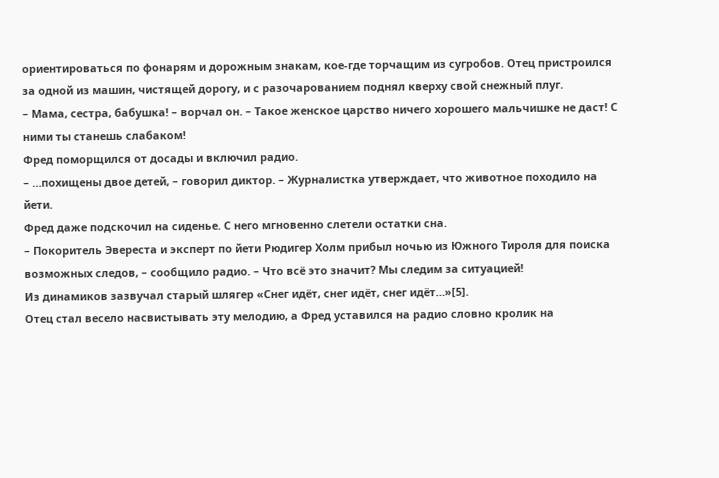ориентироваться по фонарям и дорожным знакам, кое-где торчащим из сугробов. Отец пристроился за одной из машин, чистящей дорогу, и с разочарованием поднял кверху свой снежный плуг.
– Мама, сестра, бабушка! – ворчал он. – Такое женское царство ничего хорошего мальчишке не даст! С ними ты станешь слабаком!
Фред поморщился от досады и включил радио.
– …похищены двое детей, – говорил диктор. – Журналистка утверждает, что животное походило на йети.
Фред даже подскочил на сиденье. С него мгновенно слетели остатки сна.
– Покоритель Эвереста и эксперт по йети Рюдигер Холм прибыл ночью из Южного Тироля для поиска возможных следов, – сообщило радио. – Что всё это значит? Мы следим за ситуацией!
Из динамиков зазвучал старый шлягер «Снег идёт, снег идёт, снег идёт…»[5].
Отец стал весело насвистывать эту мелодию, а Фред уставился на радио словно кролик на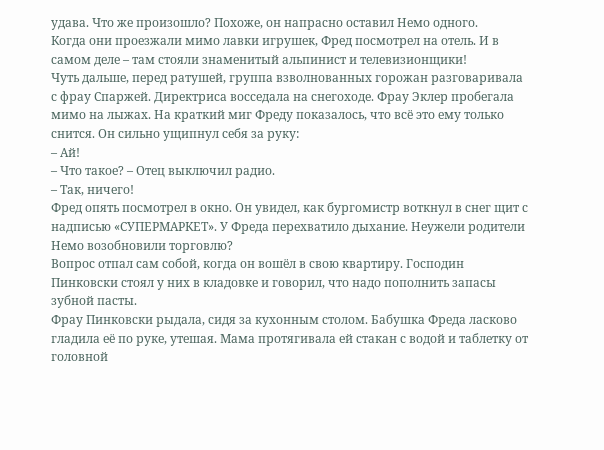удава. Что же произошло? Похоже, он напрасно оставил Немо одного.
Когда они проезжали мимо лавки игрушек, Фред посмотрел на отель. И в самом деле – там стояли знаменитый альпинист и телевизионщики!
Чуть дальше, перед ратушей, группа взволнованных горожан разговаривала с фрау Спаржей. Директриса восседала на снегоходе. Фрау Эклер пробегала мимо на лыжах. На краткий миг Фреду показалось, что всё это ему только снится. Он сильно ущипнул себя за руку:
– Ай!
– Что такое? – Отец выключил радио.
– Так, ничего!
Фред опять посмотрел в окно. Он увидел, как бургомистр воткнул в снег щит с надписью «СУПЕРМАРКЕТ». У Фреда перехватило дыхание. Неужели родители Немо возобновили торговлю?
Вопрос отпал сам собой, когда он вошёл в свою квартиру. Господин Пинковски стоял у них в кладовке и говорил, что надо пополнить запасы зубной пасты.
Фрау Пинковски рыдала, сидя за кухонным столом. Бабушка Фреда ласково гладила её по руке, утешая. Мама протягивала ей стакан с водой и таблетку от головной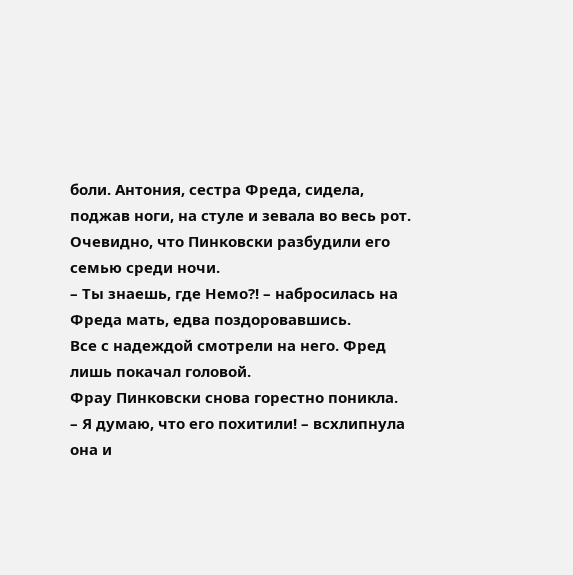боли. Антония, сестра Фреда, сидела, поджав ноги, на стуле и зевала во весь рот. Очевидно, что Пинковски разбудили его семью среди ночи.
– Ты знаешь, где Немо?! – набросилась на Фреда мать, едва поздоровавшись.
Все с надеждой смотрели на него. Фред лишь покачал головой.
Фрау Пинковски снова горестно поникла.
– Я думаю, что его похитили! – всхлипнула она и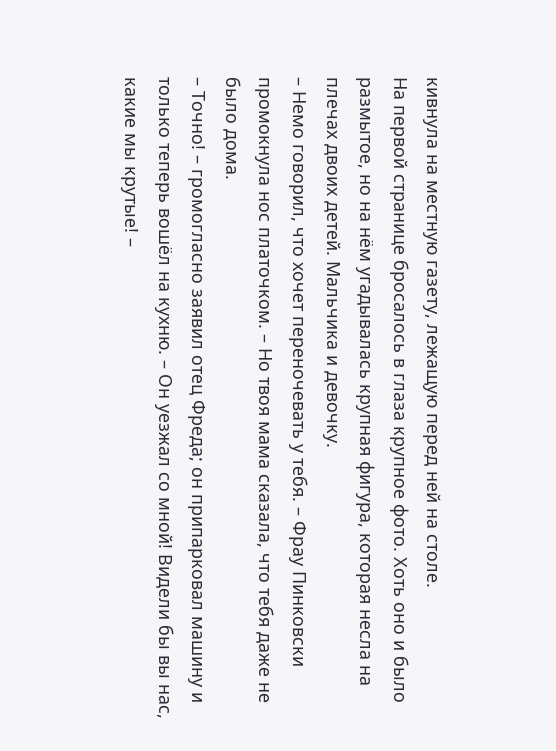кивнула на местную газету, лежащую перед ней на столе.
На первой странице бросалось в глаза крупное фото. Хоть оно и было размытое, но на нём угадывалась крупная фигура, которая несла на плечах двоих детей. Мальчика и девочку.
– Немо говорил, что хочет переночевать у тебя. – Фрау Пинковски промокнула нос платочком. – Но твоя мама сказала, что тебя даже не было дома.
– Точно! – громогласно заявил отец Фреда; он припарковал машину и только теперь вошёл на кухню. – Он уезжал со мной! Видели бы вы нас, какие мы крутые! –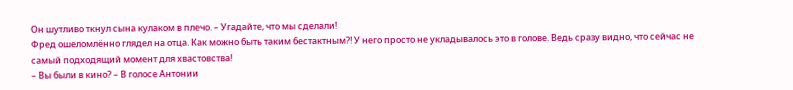Он шутливо ткнул сына кулаком в плечо. – Угадайте, что мы сделали!
Фред ошеломлённо глядел на отца. Как можно быть таким бестактным?! У него просто не укладывалось это в голове. Ведь сразу видно, что сейчас не самый подходящий момент для хвастовства!
– Вы были в кино? – В голосе Антонии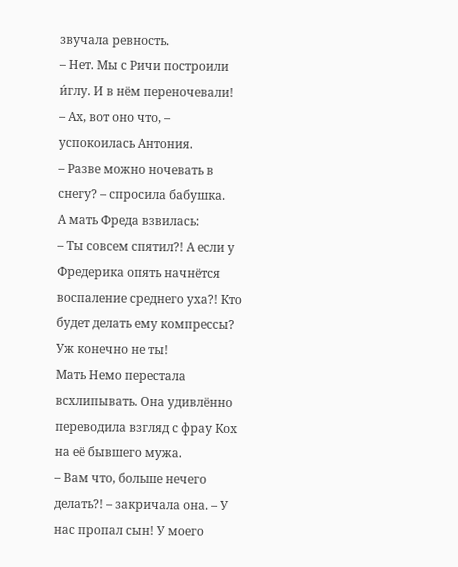звучала ревность.
– Нет. Мы с Ричи построили и́глу. И в нём переночевали!
– Ах, вот оно что, – успокоилась Антония.
– Разве можно ночевать в снегу? – спросила бабушка.
А мать Фреда взвилась:
– Ты совсем спятил?! А если у Фредерика опять начнётся воспаление среднего уха?! Кто будет делать ему компрессы? Уж конечно не ты!
Мать Немо перестала всхлипывать. Она удивлённо переводила взгляд с фрау Кох на её бывшего мужа.
– Вам что, больше нечего делать?! – закричала она. – У нас пропал сын! У моего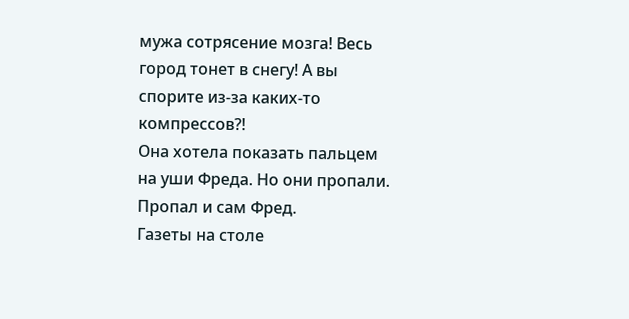мужа сотрясение мозга! Весь город тонет в снегу! А вы спорите из-за каких-то компрессов?!
Она хотела показать пальцем на уши Фреда. Но они пропали. Пропал и сам Фред.
Газеты на столе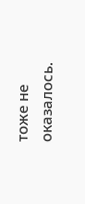тоже не оказалось.